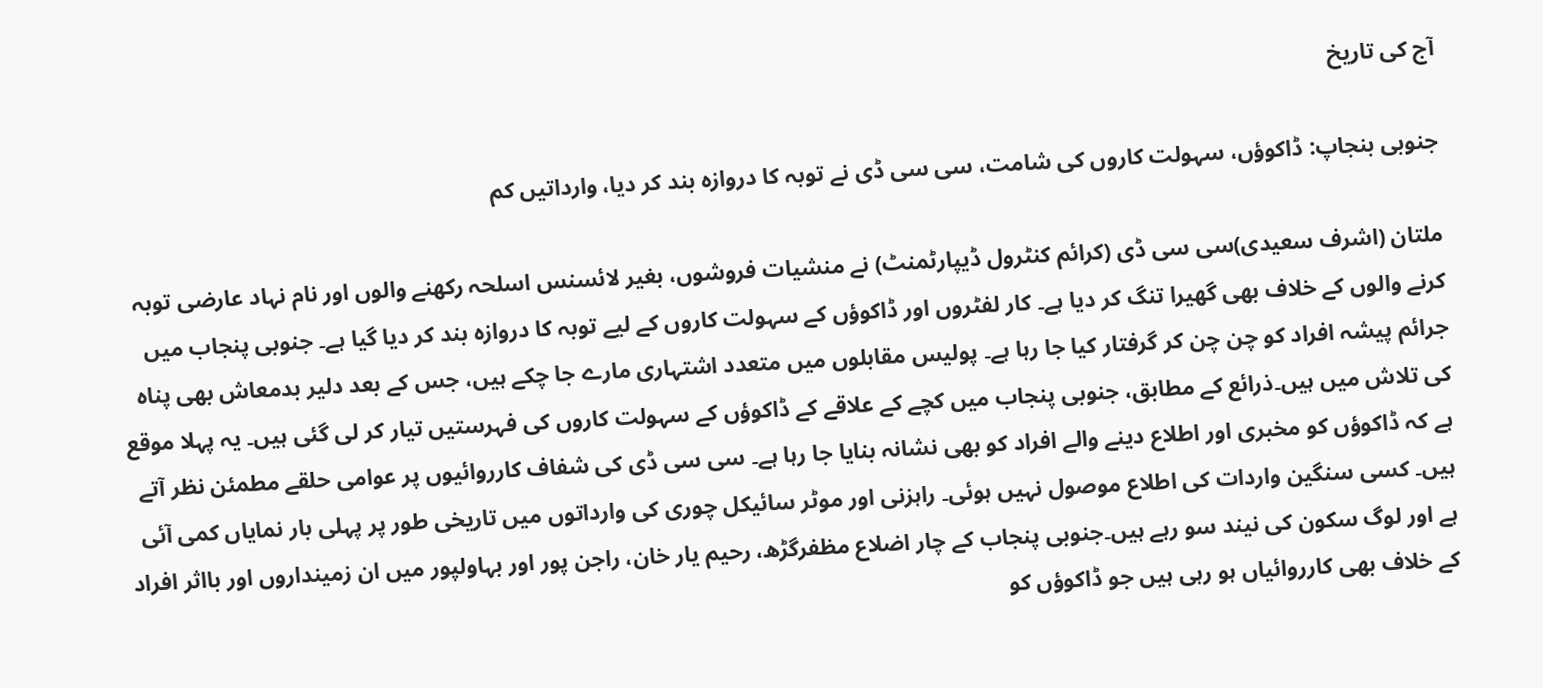آج کی تاریخ

جنوبی بنجاپ: ڈاکوؤں، سہولت کاروں کی شامت، سی سی ڈی نے توبہ کا دروازہ بند کر دیا، وارداتیں کم

ملتان (اشرف سعیدی)سی سی ڈی (کرائم کنٹرول ڈیپارٹمنٹ) نے منشیات فروشوں، بغیر لائسنس اسلحہ رکھنے والوں اور نام نہاد عارضی توبہ کرنے والوں کے خلاف بھی گھیرا تنگ کر دیا ہے۔ کار لفٹروں اور ڈاکوؤں کے سہولت کاروں کے لیے توبہ کا دروازہ بند کر دیا گیا ہے۔ جنوبی پنجاب میں جرائم پیشہ افراد کو چن چن کر گرفتار کیا جا رہا ہے۔ پولیس مقابلوں میں متعدد اشتہاری مارے جا چکے ہیں، جس کے بعد دلیر بدمعاش بھی پناہ کی تلاش میں ہیں۔ذرائع کے مطابق، جنوبی پنجاب میں کچے کے علاقے کے ڈاکوؤں کے سہولت کاروں کی فہرستیں تیار کر لی گئی ہیں۔ یہ پہلا موقع ہے کہ ڈاکوؤں کو مخبری اور اطلاع دینے والے افراد کو بھی نشانہ بنایا جا رہا ہے۔ سی سی ڈی کی شفاف کارروائیوں پر عوامی حلقے مطمئن نظر آتے ہیں۔ کسی سنگین واردات کی اطلاع موصول نہیں ہوئی۔ راہزنی اور موٹر سائیکل چوری کی وارداتوں میں تاریخی طور پر پہلی بار نمایاں کمی آئی ہے اور لوگ سکون کی نیند سو رہے ہیں۔جنوبی پنجاب کے چار اضلاع مظفرگڑھ، رحیم یار خان، راجن پور اور بہاولپور میں ان زمینداروں اور بااثر افراد کے خلاف بھی کارروائیاں ہو رہی ہیں جو ڈاکوؤں کو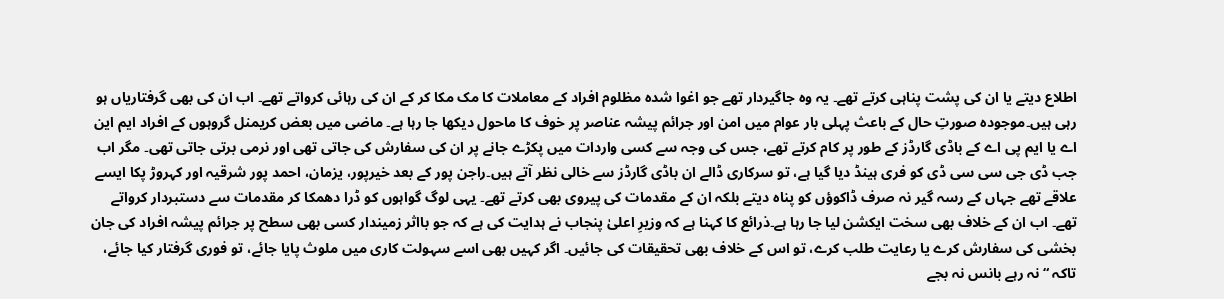اطلاع دیتے یا ان کی پشت پناہی کرتے تھے۔ یہ وہ جاگیردار تھے جو اغوا شدہ مظلوم افراد کے معاملات کا مک مکا کر کے ان کی رہائی کرواتے تھے۔ اب ان کی بھی گرفتاریاں ہو رہی ہیں۔موجودہ صورتِ حال کے باعث پہلی بار عوام میں امن اور جرائم پیشہ عناصر پر خوف کا ماحول دیکھا جا رہا ہے۔ ماضی میں بعض کریمنل گروہوں کے افراد ایم این اے یا ایم پی اے کے باڈی گارڈز کے طور پر کام کرتے تھے، جس کی وجہ سے کسی واردات میں پکڑے جانے پر ان کی سفارش کی جاتی تھی اور نرمی برتی جاتی تھی۔ مگر اب جب ڈی جی سی سی ڈی کو فری ہینڈ دیا گیا ہے، تو سرکاری ڈالے ان باڈی گارڈز سے خالی نظر آتے ہیں۔راجن پور کے بعد خیرپور، یزمان، احمد پور شرقیہ اور کہروڑ پکا ایسے علاقے تھے جہاں کے رسہ گیر نہ صرف ڈاکوؤں کو پناہ دیتے بلکہ ان کے مقدمات کی پیروی بھی کرتے تھے۔ یہی لوگ گواہوں کو ڈرا دھمکا کر مقدمات سے دستبردار کرواتے تھے۔ اب ان کے خلاف بھی سخت ایکشن لیا جا رہا ہے۔ذرائع کا کہنا ہے کہ وزیرِ اعلیٰ پنجاب نے ہدایت کی ہے کہ جو بااثر زمیندار کسی بھی سطح پر جرائم پیشہ افراد کی جان بخشی کی سفارش کرے یا رعایت طلب کرے، تو اس کے خلاف بھی تحقیقات کی جائیں۔ اگر کہیں بھی اسے سہولت کاری میں ملوث پایا جائے، تو فوری گرفتار کیا جائے، تاکہ “نہ رہے بانس نہ بجے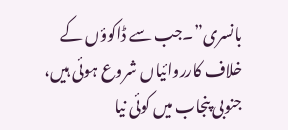بانسری”۔جب سے ڈاکوؤں کے خلاف کارروائیاں شروع ہوئی ہیں، جنوبی پنجاب میں کوئی نیا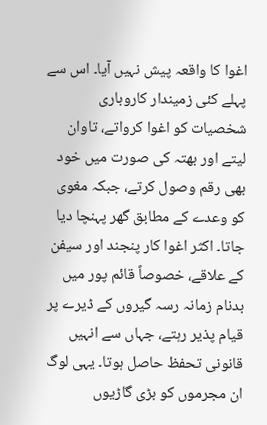اغوا کا واقعہ پیش نہیں آیا۔ اس سے پہلے کئی زمیندار کاروباری شخصیات کو اغوا کرواتے، تاوان لیتے اور بھتہ کی صورت میں خود بھی رقم وصول کرتے، جبکہ مغوی کو وعدے کے مطابق گھر پہنچا دیا جاتا۔ اکثر اغوا کار پنجند اور سیفن کے علاقے، خصوصاً قائم پور میں بدنام زمانہ رسہ گیروں کے ڈیرے پر قیام پذیر رہتے، جہاں سے انہیں قانونی تحفظ حاصل ہوتا۔ یہی لوگ ان مجرموں کو بڑی گاڑیوں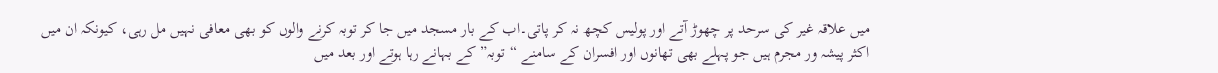میں علاقہ غیر کی سرحد پر چھوڑ آتے اور پولیس کچھ نہ کر پاتی۔اب کے بار مسجد میں جا کر توبہ کرنے والوں کو بھی معافی نہیں مل رہی، کیونکہ ان میں اکثر پیشہ ور مجرم ہیں جو پہلے بھی تھانوں اور افسران کے سامنے “توبہ” کے بہانے رہا ہوتے اور بعد میں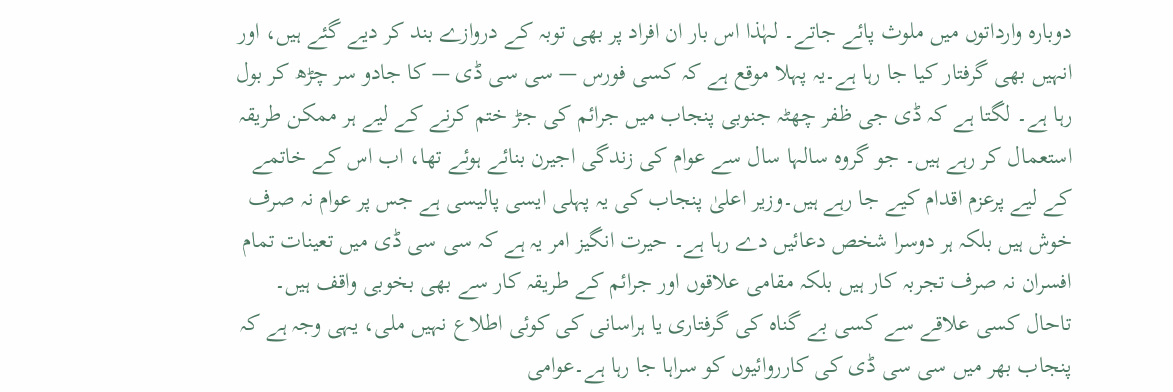دوبارہ وارداتوں میں ملوث پائے جاتے۔ لہٰذا اس بار ان افراد پر بھی توبہ کے دروازے بند کر دیے گئے ہیں، اور انہیں بھی گرفتار کیا جا رہا ہے۔یہ پہلا موقع ہے کہ کسی فورس — سی سی ڈی — کا جادو سر چڑھ کر بول رہا ہے۔ لگتا ہے کہ ڈی جی ظفر چھٹہ جنوبی پنجاب میں جرائم کی جڑ ختم کرنے کے لیے ہر ممکن طریقہ استعمال کر رہے ہیں۔ جو گروہ سالہا سال سے عوام کی زندگی اجیرن بنائے ہوئے تھا، اب اس کے خاتمے کے لیے پرعزم اقدام کیے جا رہے ہیں۔وزیر اعلیٰ پنجاب کی یہ پہلی ایسی پالیسی ہے جس پر عوام نہ صرف خوش ہیں بلکہ ہر دوسرا شخص دعائیں دے رہا ہے۔ حیرت انگیز امر یہ ہے کہ سی سی ڈی میں تعینات تمام افسران نہ صرف تجربہ کار ہیں بلکہ مقامی علاقوں اور جرائم کے طریقہ کار سے بھی بخوبی واقف ہیں۔ تاحال کسی علاقے سے کسی بے گناہ کی گرفتاری یا ہراسانی کی کوئی اطلاع نہیں ملی، یہی وجہ ہے کہ پنجاب بھر میں سی سی ڈی کی کارروائیوں کو سراہا جا رہا ہے۔عوامی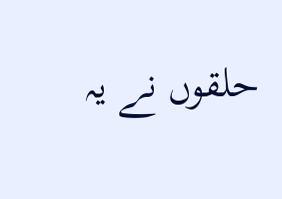حلقوں نے یہ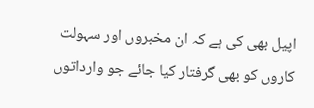اپیل بھی کی ہے کہ ان مخبروں اور سہولت کاروں کو بھی گرفتار کیا جائے جو وارداتوں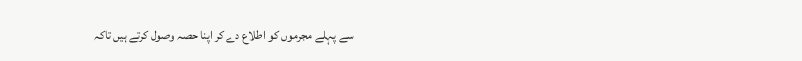سے پہلے مجرموں کو اطلاع دے کر اپنا حصہ وصول کرتے ہیں تاکہ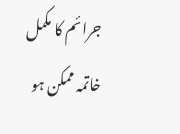جرائم کا مکمل خاتمہ ممکن ہو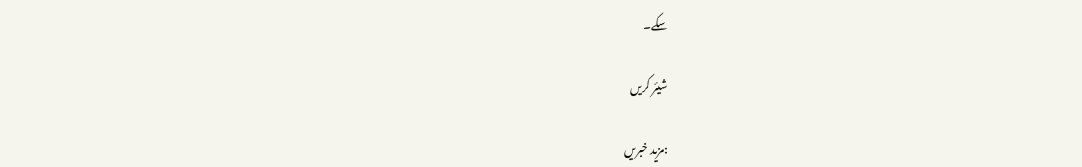سکے۔

شیئر کریں

:مزید خبریں